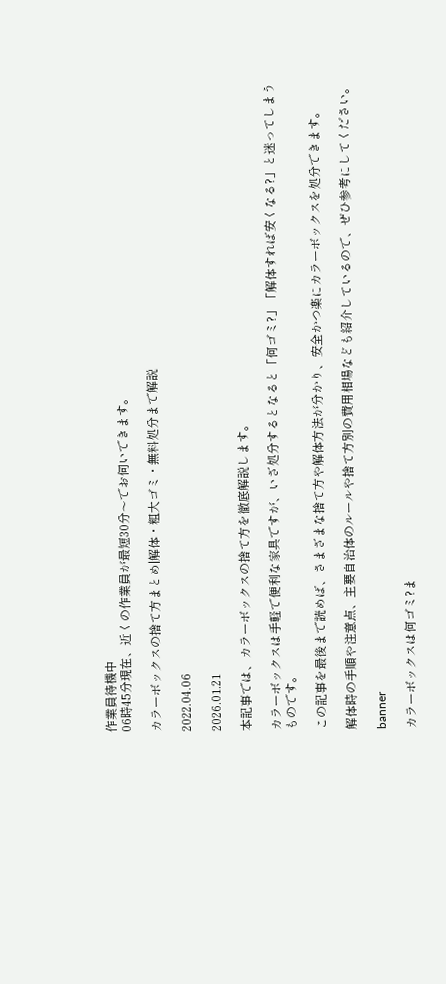作業員待機中
06時45分現在、近くの作業員が最短30分〜でお伺いできます。

カラーボックスの捨て方まとめ|解体・粗大ゴミ・無料処分まで解説

2022.04.06

2026.01.21

本記事では、カラーボックスの捨て方を徹底解説します。

カラーボックスは手軽で便利な家具ですが、いざ処分するとなると「何ゴミ?」「解体すれば安くなる?」と迷ってしまうものです。

この記事を最後まで読めば、さまざまな捨て方や解体方法が分かり、安全かつ楽にカラーボックスを処分できます。

解体時の手順や注意点、主要自治体のルールや捨て方別の費用相場なども紹介しているので、ぜひ参考にしてください。

banner

カラーボックスは何ゴミ?ま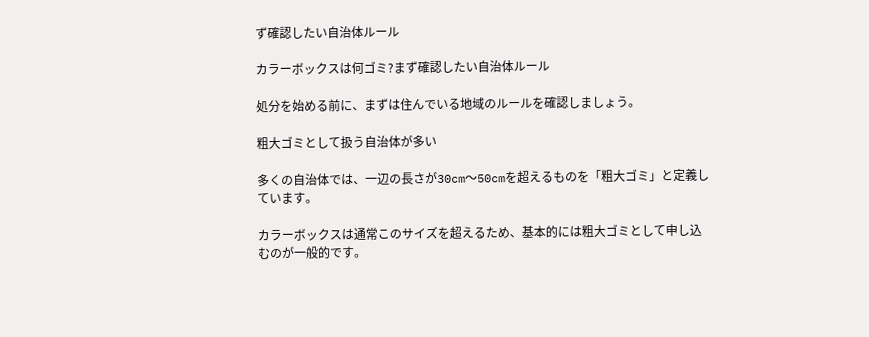ず確認したい自治体ルール

カラーボックスは何ゴミ?まず確認したい自治体ルール

処分を始める前に、まずは住んでいる地域のルールを確認しましょう。

粗大ゴミとして扱う自治体が多い

多くの自治体では、一辺の長さが30cm〜50cmを超えるものを「粗大ゴミ」と定義しています。

カラーボックスは通常このサイズを超えるため、基本的には粗大ゴミとして申し込むのが一般的です。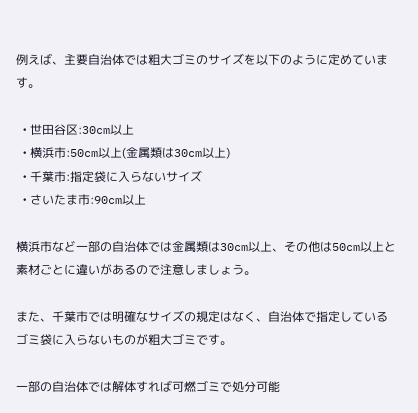例えば、主要自治体では粗大ゴミのサイズを以下のように定めています。

  • 世田谷区:30cm以上
  • 横浜市:50cm以上(金属類は30cm以上)
  • 千葉市:指定袋に入らないサイズ
  • さいたま市:90cm以上

横浜市など一部の自治体では金属類は30cm以上、その他は50cm以上と素材ごとに違いがあるので注意しましょう。

また、千葉市では明確なサイズの規定はなく、自治体で指定しているゴミ袋に入らないものが粗大ゴミです。

一部の自治体では解体すれば可燃ゴミで処分可能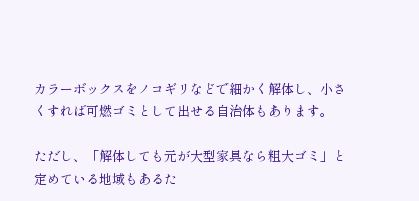カラーボックスをノコギリなどで細かく解体し、小さくすれば可燃ゴミとして出せる自治体もあります。

ただし、「解体しても元が大型家具なら粗大ゴミ」と定めている地域もあるた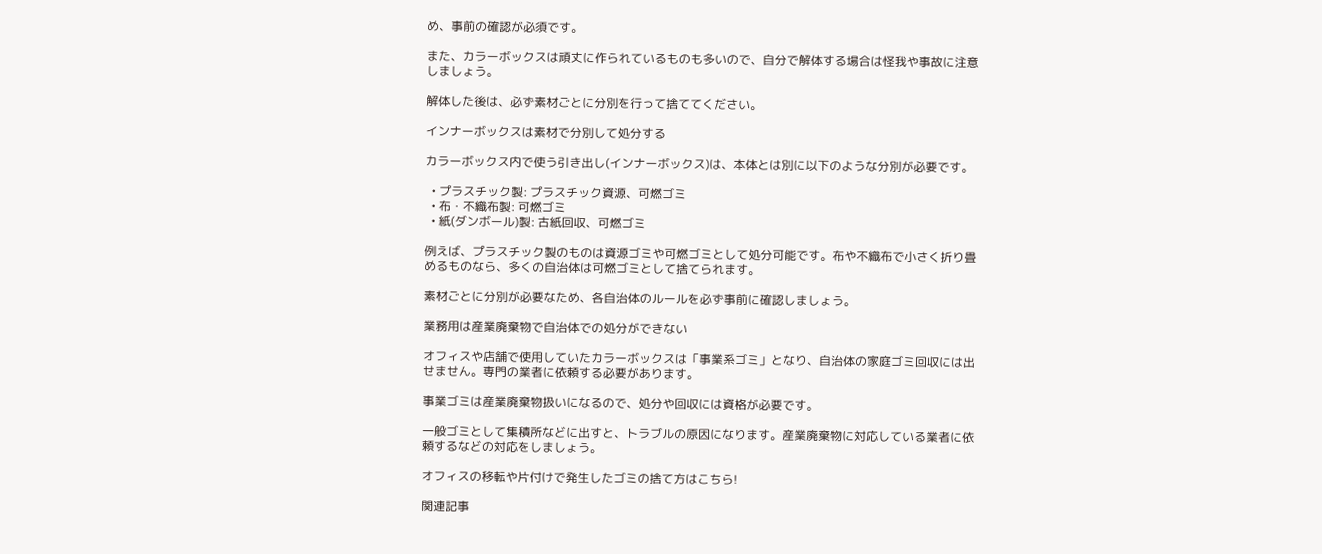め、事前の確認が必須です。

また、カラーボックスは頑丈に作られているものも多いので、自分で解体する場合は怪我や事故に注意しましょう。

解体した後は、必ず素材ごとに分別を行って捨ててください。

インナーボックスは素材で分別して処分する

カラーボックス内で使う引き出し(インナーボックス)は、本体とは別に以下のような分別が必要です。

  • プラスチック製: プラスチック資源、可燃ゴミ
  • 布・不織布製: 可燃ゴミ
  • 紙(ダンボール)製: 古紙回収、可燃ゴミ

例えば、プラスチック製のものは資源ゴミや可燃ゴミとして処分可能です。布や不織布で小さく折り畳めるものなら、多くの自治体は可燃ゴミとして捨てられます。

素材ごとに分別が必要なため、各自治体のルールを必ず事前に確認しましょう。

業務用は産業廃棄物で自治体での処分ができない

オフィスや店舗で使用していたカラーボックスは「事業系ゴミ」となり、自治体の家庭ゴミ回収には出せません。専門の業者に依頼する必要があります。

事業ゴミは産業廃棄物扱いになるので、処分や回収には資格が必要です。

一般ゴミとして集積所などに出すと、トラブルの原因になります。産業廃棄物に対応している業者に依頼するなどの対応をしましょう。

オフィスの移転や片付けで発生したゴミの捨て方はこちら!

関連記事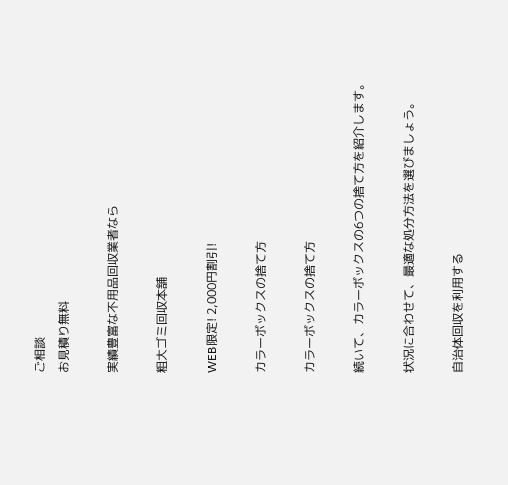ご相談
お見積り無料

実績豊富な不用品回収業者なら

粗大ゴミ回収本舗

WEB限定! 2,000円割引!

カラーボックスの捨て方

カラーボックスの捨て方

続いて、カラーボックスの6つの捨て方を紹介します。

状況に合わせて、最適な処分方法を選びましょう。

自治体回収を利用する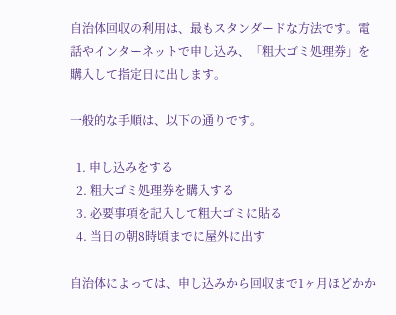自治体回収の利用は、最もスタンダードな方法です。電話やインターネットで申し込み、「粗大ゴミ処理券」を購入して指定日に出します。

一般的な手順は、以下の通りです。

  1. 申し込みをする
  2. 粗大ゴミ処理券を購入する
  3. 必要事項を記入して粗大ゴミに貼る
  4. 当日の朝8時頃までに屋外に出す

自治体によっては、申し込みから回収まで1ヶ月ほどかか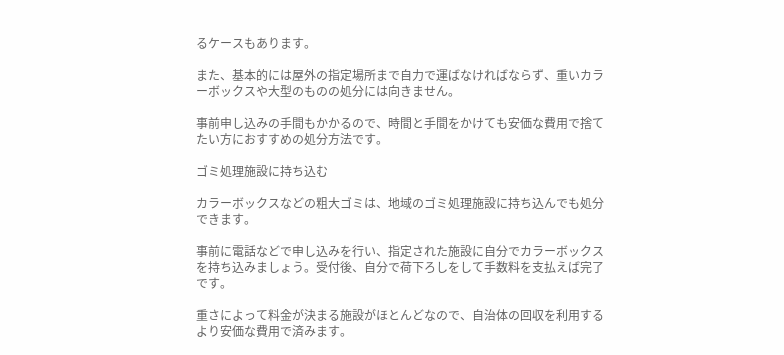るケースもあります。

また、基本的には屋外の指定場所まで自力で運ばなければならず、重いカラーボックスや大型のものの処分には向きません。

事前申し込みの手間もかかるので、時間と手間をかけても安価な費用で捨てたい方におすすめの処分方法です。

ゴミ処理施設に持ち込む

カラーボックスなどの粗大ゴミは、地域のゴミ処理施設に持ち込んでも処分できます。

事前に電話などで申し込みを行い、指定された施設に自分でカラーボックスを持ち込みましょう。受付後、自分で荷下ろしをして手数料を支払えば完了です。

重さによって料金が決まる施設がほとんどなので、自治体の回収を利用するより安価な費用で済みます。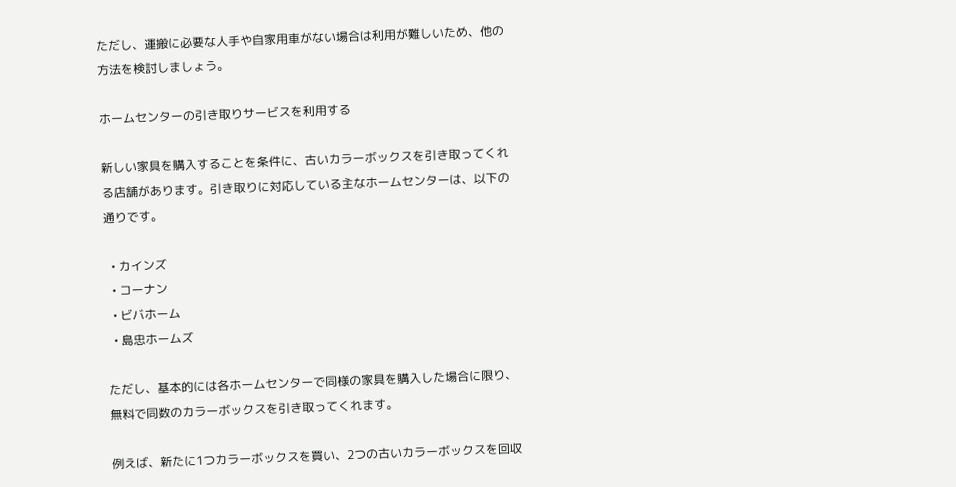ただし、運搬に必要な人手や自家用車がない場合は利用が難しいため、他の方法を検討しましょう。

ホームセンターの引き取りサービスを利用する

新しい家具を購入することを条件に、古いカラーボックスを引き取ってくれる店舗があります。引き取りに対応している主なホームセンターは、以下の通りです。

  • カインズ
  • コーナン
  • ビバホーム
  • 島忠ホームズ

ただし、基本的には各ホームセンターで同様の家具を購入した場合に限り、無料で同数のカラーボックスを引き取ってくれます。

例えば、新たに1つカラーボックスを買い、2つの古いカラーボックスを回収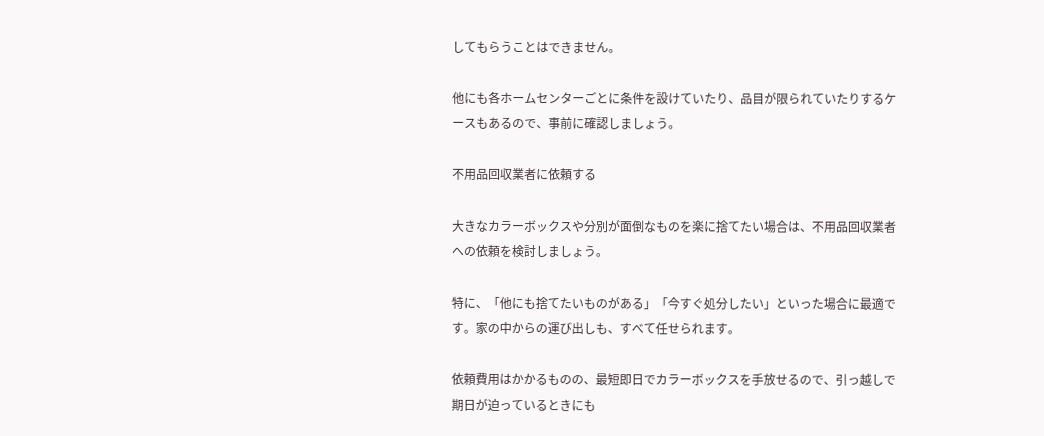してもらうことはできません。

他にも各ホームセンターごとに条件を設けていたり、品目が限られていたりするケースもあるので、事前に確認しましょう。

不用品回収業者に依頼する

大きなカラーボックスや分別が面倒なものを楽に捨てたい場合は、不用品回収業者への依頼を検討しましょう。

特に、「他にも捨てたいものがある」「今すぐ処分したい」といった場合に最適です。家の中からの運び出しも、すべて任せられます。

依頼費用はかかるものの、最短即日でカラーボックスを手放せるので、引っ越しで期日が迫っているときにも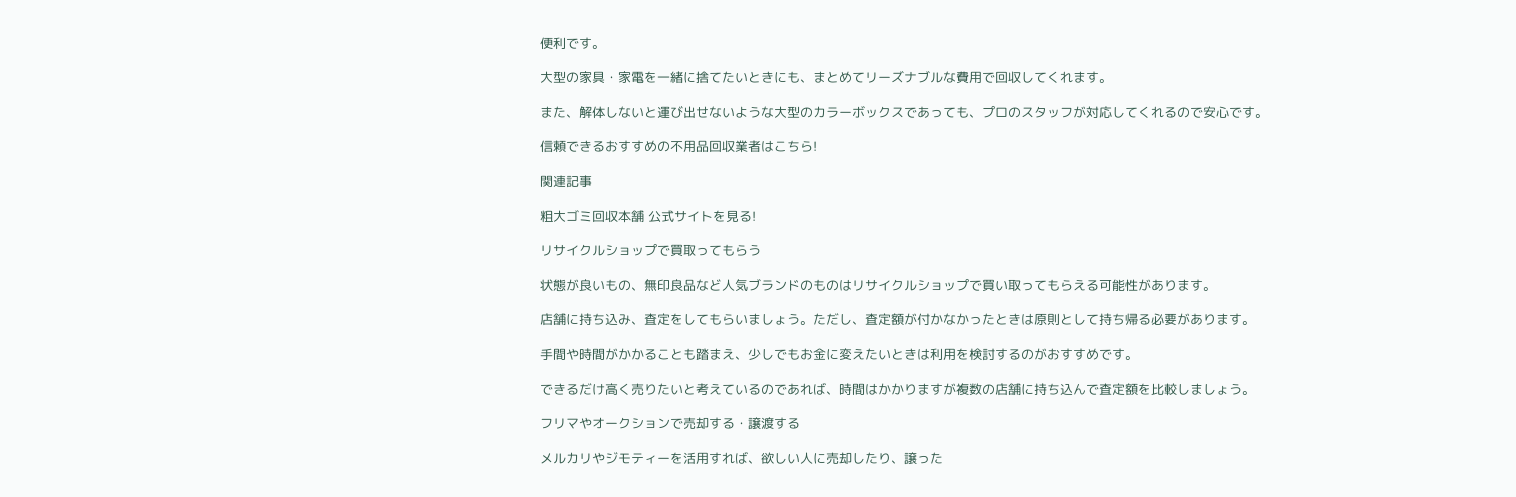便利です。

大型の家具・家電を一緒に捨てたいときにも、まとめてリーズナブルな費用で回収してくれます。

また、解体しないと運び出せないような大型のカラーボックスであっても、プロのスタッフが対応してくれるので安心です。

信頼できるおすすめの不用品回収業者はこちら!

関連記事

粗大ゴミ回収本舗 公式サイトを見る!

リサイクルショップで買取ってもらう

状態が良いもの、無印良品など人気ブランドのものはリサイクルショップで買い取ってもらえる可能性があります。

店舗に持ち込み、査定をしてもらいましょう。ただし、査定額が付かなかったときは原則として持ち帰る必要があります。

手間や時間がかかることも踏まえ、少しでもお金に変えたいときは利用を検討するのがおすすめです。

できるだけ高く売りたいと考えているのであれば、時間はかかりますが複数の店舗に持ち込んで査定額を比較しましょう。

フリマやオークションで売却する・譲渡する

メルカリやジモティーを活用すれば、欲しい人に売却したり、譲った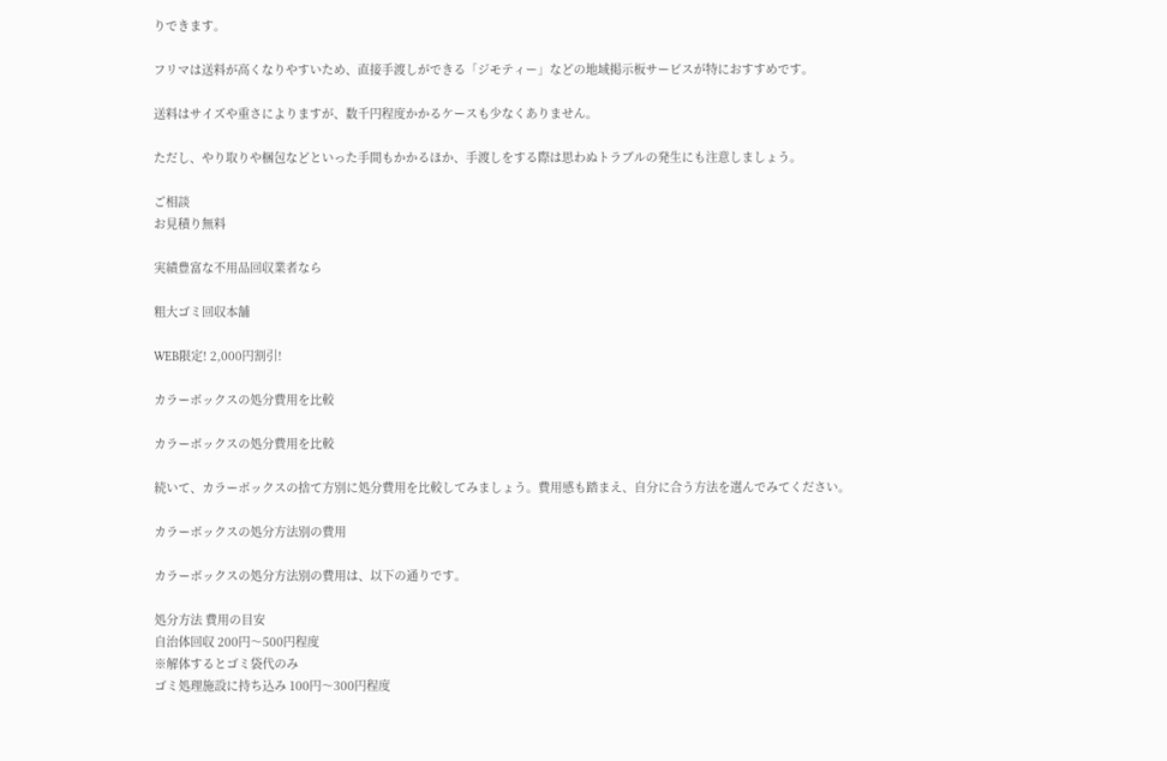りできます。

フリマは送料が高くなりやすいため、直接手渡しができる「ジモティー」などの地域掲示板サービスが特におすすめです。

送料はサイズや重さによりますが、数千円程度かかるケースも少なくありません。

ただし、やり取りや梱包などといった手間もかかるほか、手渡しをする際は思わぬトラブルの発生にも注意しましょう。

ご相談
お見積り無料

実績豊富な不用品回収業者なら

粗大ゴミ回収本舗

WEB限定! 2,000円割引!

カラーボックスの処分費用を比較

カラーボックスの処分費用を比較

続いて、カラーボックスの捨て方別に処分費用を比較してみましょう。費用感も踏まえ、自分に合う方法を選んでみてください。

カラーボックスの処分方法別の費用

カラーボックスの処分方法別の費用は、以下の通りです。

処分方法 費用の目安
自治体回収 200円〜500円程度
※解体するとゴミ袋代のみ
ゴミ処理施設に持ち込み 100円〜300円程度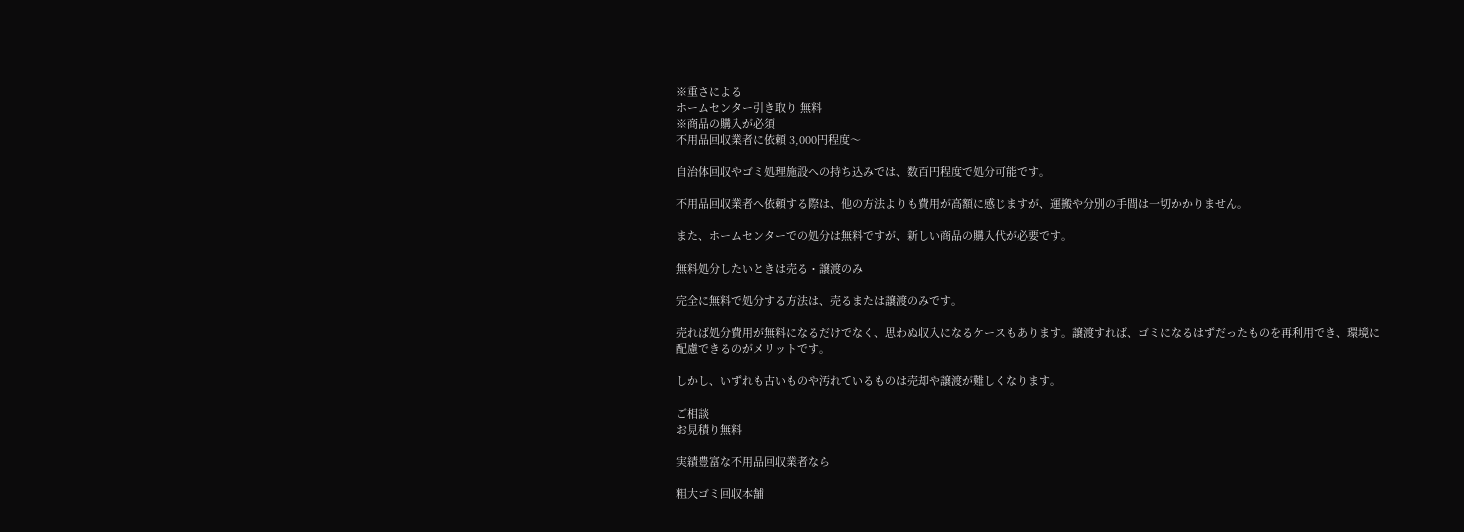※重さによる
ホームセンター引き取り 無料
※商品の購入が必須
不用品回収業者に依頼 3,000円程度〜

自治体回収やゴミ処理施設への持ち込みでは、数百円程度で処分可能です。

不用品回収業者へ依頼する際は、他の方法よりも費用が高額に感じますが、運搬や分別の手間は一切かかりません。

また、ホームセンターでの処分は無料ですが、新しい商品の購入代が必要です。

無料処分したいときは売る・譲渡のみ

完全に無料で処分する方法は、売るまたは譲渡のみです。

売れば処分費用が無料になるだけでなく、思わぬ収入になるケースもあります。譲渡すれば、ゴミになるはずだったものを再利用でき、環境に配慮できるのがメリットです。

しかし、いずれも古いものや汚れているものは売却や譲渡が難しくなります。

ご相談
お見積り無料

実績豊富な不用品回収業者なら

粗大ゴミ回収本舗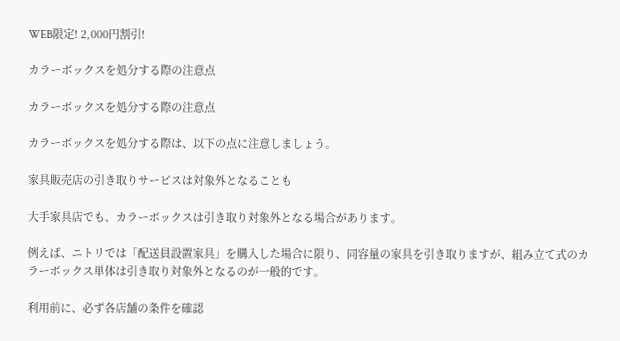WEB限定! 2,000円割引!

カラーボックスを処分する際の注意点

カラーボックスを処分する際の注意点

カラーボックスを処分する際は、以下の点に注意しましょう。

家具販売店の引き取りサービスは対象外となることも

大手家具店でも、カラーボックスは引き取り対象外となる場合があります。

例えば、ニトリでは「配送員設置家具」を購入した場合に限り、同容量の家具を引き取りますが、組み立て式のカラーボックス単体は引き取り対象外となるのが一般的です。

利用前に、必ず各店舗の条件を確認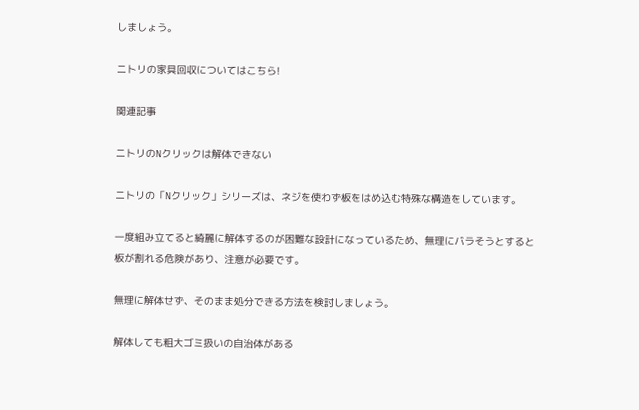しましょう。

ニトリの家具回収についてはこちら!

関連記事

ニトリのNクリックは解体できない

ニトリの「Nクリック」シリーズは、ネジを使わず板をはめ込む特殊な構造をしています。

一度組み立てると綺麗に解体するのが困難な設計になっているため、無理にバラそうとすると板が割れる危険があり、注意が必要です。

無理に解体せず、そのまま処分できる方法を検討しましょう。

解体しても粗大ゴミ扱いの自治体がある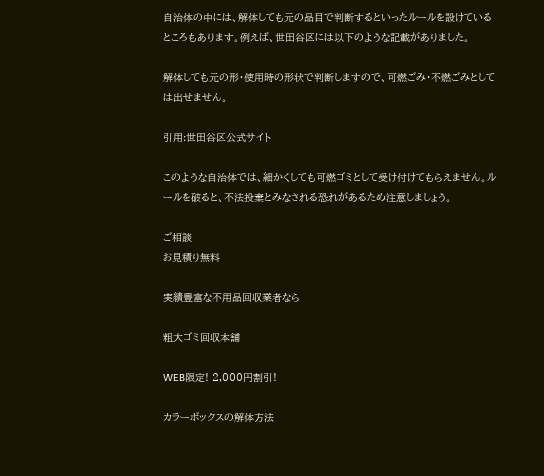自治体の中には、解体しても元の品目で判断するといったルールを設けているところもあります。例えば、世田谷区には以下のような記載がありました。

解体しても元の形・使用時の形状で判断しますので、可燃ごみ・不燃ごみとしては出せません。

引用:世田谷区公式サイト

このような自治体では、細かくしても可燃ゴミとして受け付けてもらえません。ルールを破ると、不法投棄とみなされる恐れがあるため注意しましょう。

ご相談
お見積り無料

実績豊富な不用品回収業者なら

粗大ゴミ回収本舗

WEB限定! 2,000円割引!

カラーボックスの解体方法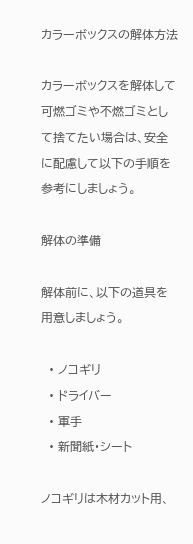カラーボックスの解体方法

カラーボックスを解体して可燃ゴミや不燃ゴミとして捨てたい場合は、安全に配慮して以下の手順を参考にしましょう。

解体の準備

解体前に、以下の道具を用意しましょう。

  • ノコギリ
  • ドライバー
  • 軍手
  • 新聞紙・シート

ノコギリは木材カット用、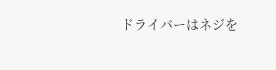ドライバーはネジを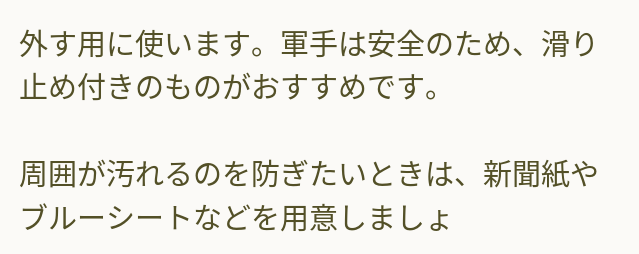外す用に使います。軍手は安全のため、滑り止め付きのものがおすすめです。

周囲が汚れるのを防ぎたいときは、新聞紙やブルーシートなどを用意しましょ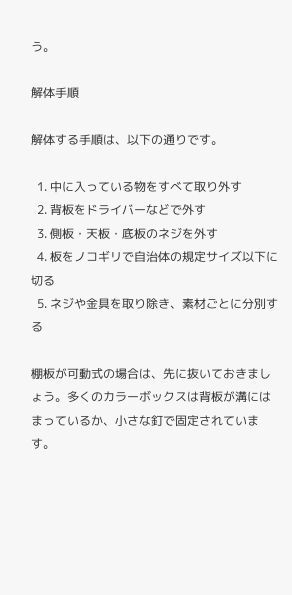う。

解体手順

解体する手順は、以下の通りです。

  1. 中に入っている物をすべて取り外す
  2. 背板をドライバーなどで外す
  3. 側板・天板・底板のネジを外す
  4. 板をノコギリで自治体の規定サイズ以下に切る
  5. ネジや金具を取り除き、素材ごとに分別する

棚板が可動式の場合は、先に抜いておきましょう。多くのカラーボックスは背板が溝にはまっているか、小さな釘で固定されています。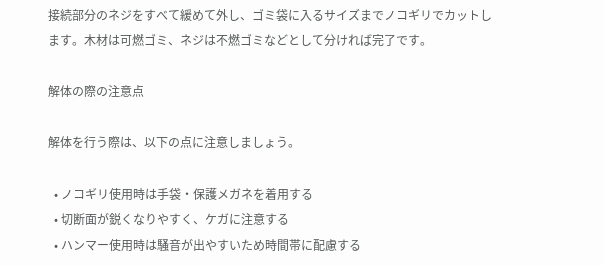接続部分のネジをすべて緩めて外し、ゴミ袋に入るサイズまでノコギリでカットします。木材は可燃ゴミ、ネジは不燃ゴミなどとして分ければ完了です。

解体の際の注意点

解体を行う際は、以下の点に注意しましょう。

  • ノコギリ使用時は手袋・保護メガネを着用する
  • 切断面が鋭くなりやすく、ケガに注意する
  • ハンマー使用時は騒音が出やすいため時間帯に配慮する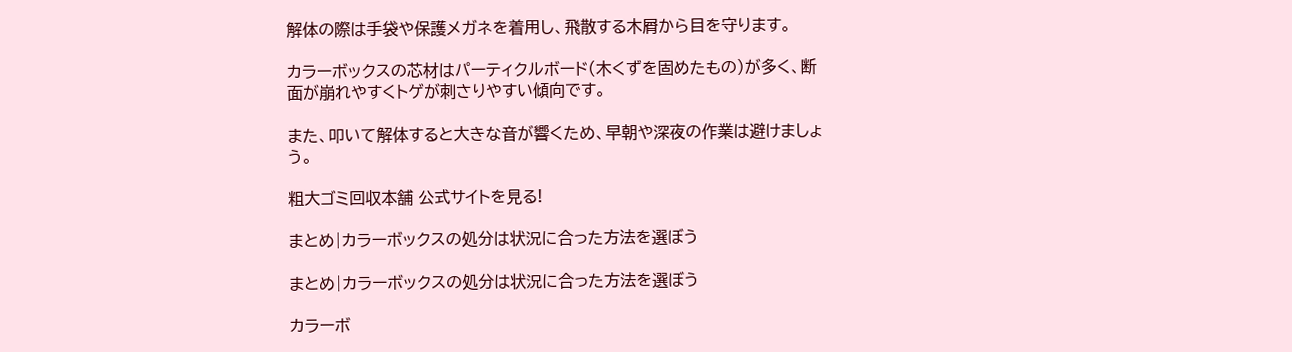解体の際は手袋や保護メガネを着用し、飛散する木屑から目を守ります。

カラーボックスの芯材はパーティクルボード(木くずを固めたもの)が多く、断面が崩れやすくトゲが刺さりやすい傾向です。

また、叩いて解体すると大きな音が響くため、早朝や深夜の作業は避けましょう。

粗大ゴミ回収本舗 公式サイトを見る!

まとめ|カラーボックスの処分は状況に合った方法を選ぼう

まとめ|カラーボックスの処分は状況に合った方法を選ぼう

カラーボ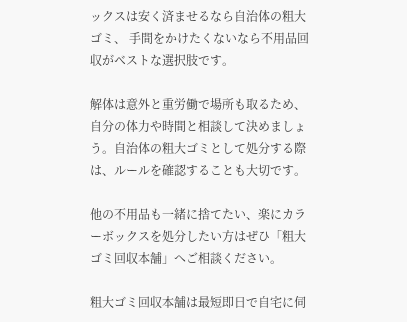ックスは安く済ませるなら自治体の粗大ゴミ、 手間をかけたくないなら不用品回収がベストな選択肢です。

解体は意外と重労働で場所も取るため、自分の体力や時間と相談して決めましょう。自治体の粗大ゴミとして処分する際は、ルールを確認することも大切です。

他の不用品も一緒に捨てたい、楽にカラーボックスを処分したい方はぜひ「粗大ゴミ回収本舗」へご相談ください。

粗大ゴミ回収本舗は最短即日で自宅に伺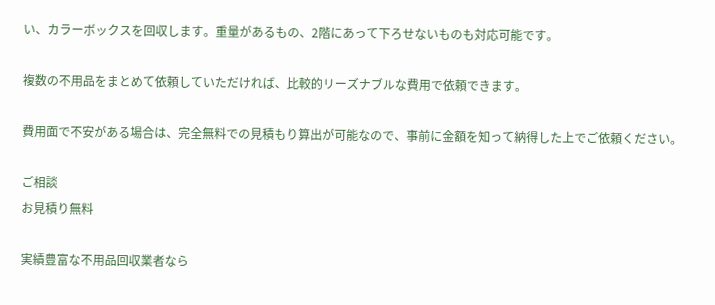い、カラーボックスを回収します。重量があるもの、2階にあって下ろせないものも対応可能です。

複数の不用品をまとめて依頼していただければ、比較的リーズナブルな費用で依頼できます。

費用面で不安がある場合は、完全無料での見積もり算出が可能なので、事前に金額を知って納得した上でご依頼ください。

ご相談
お見積り無料

実績豊富な不用品回収業者なら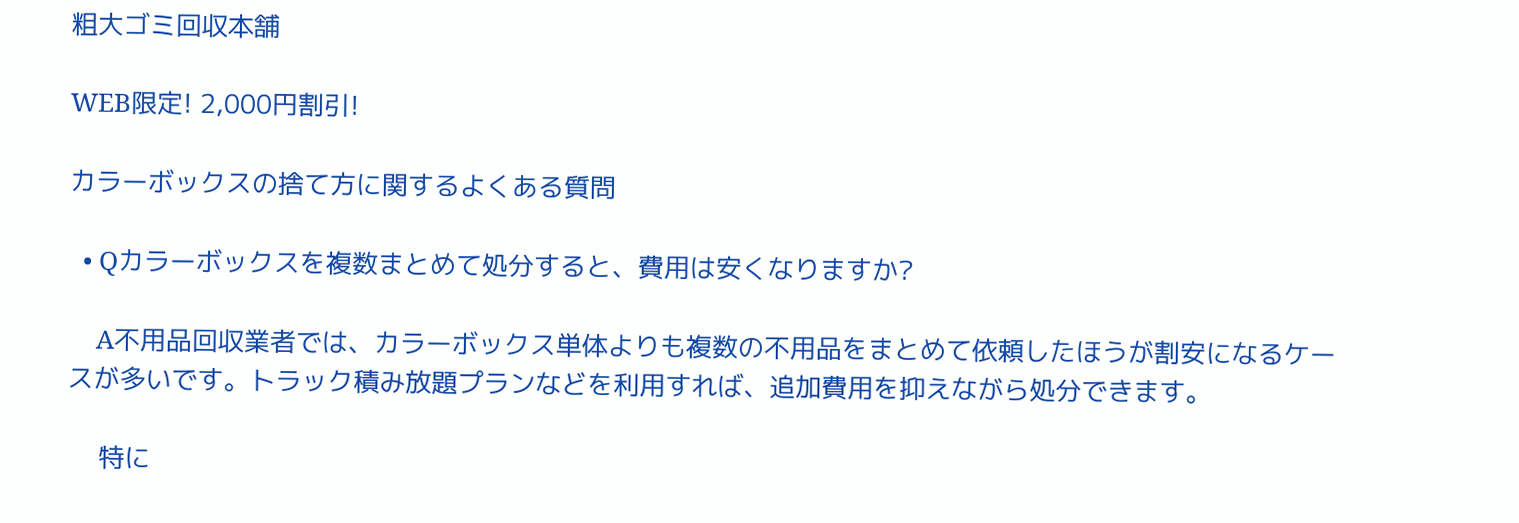粗大ゴミ回収本舗

WEB限定! 2,000円割引!

カラーボックスの捨て方に関するよくある質問

  • Qカラーボックスを複数まとめて処分すると、費用は安くなりますか?

    A不用品回収業者では、カラーボックス単体よりも複数の不用品をまとめて依頼したほうが割安になるケースが多いです。トラック積み放題プランなどを利用すれば、追加費用を抑えながら処分できます。

    特に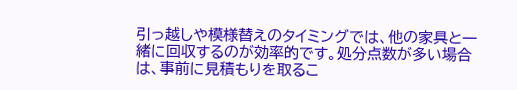引っ越しや模様替えのタイミングでは、他の家具と一緒に回収するのが効率的です。処分点数が多い場合は、事前に見積もりを取るこ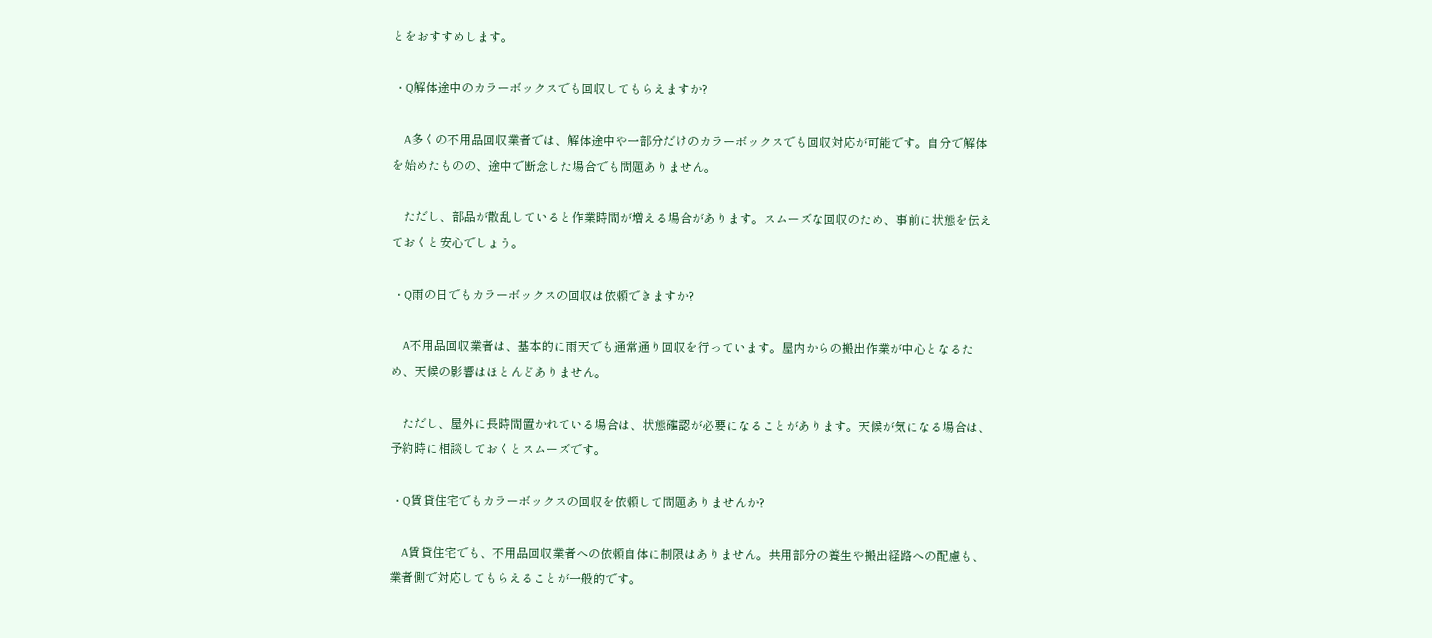とをおすすめします。

  • Q解体途中のカラーボックスでも回収してもらえますか?

    A多くの不用品回収業者では、解体途中や一部分だけのカラーボックスでも回収対応が可能です。自分で解体を始めたものの、途中で断念した場合でも問題ありません。

    ただし、部品が散乱していると作業時間が増える場合があります。スムーズな回収のため、事前に状態を伝えておくと安心でしょう。

  • Q雨の日でもカラーボックスの回収は依頼できますか?

    A不用品回収業者は、基本的に雨天でも通常通り回収を行っています。屋内からの搬出作業が中心となるため、天候の影響はほとんどありません。

    ただし、屋外に長時間置かれている場合は、状態確認が必要になることがあります。天候が気になる場合は、予約時に相談しておくとスムーズです。

  • Q賃貸住宅でもカラーボックスの回収を依頼して問題ありませんか?

    A賃貸住宅でも、不用品回収業者への依頼自体に制限はありません。共用部分の養生や搬出経路への配慮も、業者側で対応してもらえることが一般的です。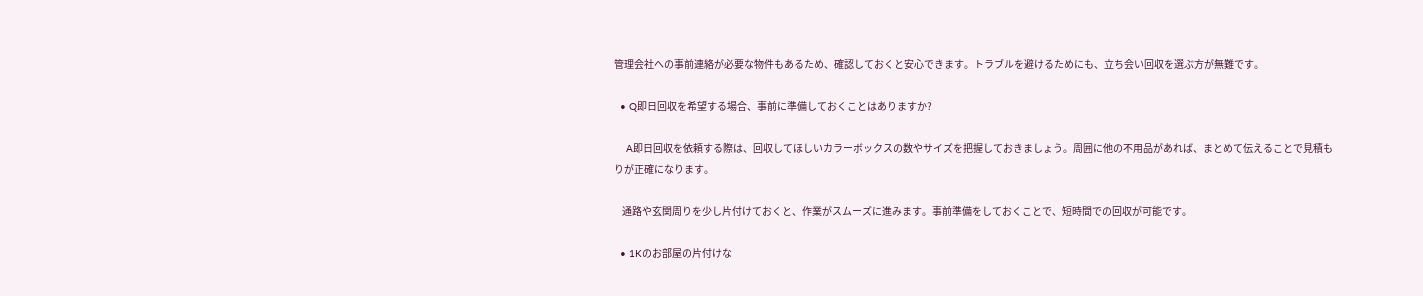管理会社への事前連絡が必要な物件もあるため、確認しておくと安心できます。トラブルを避けるためにも、立ち会い回収を選ぶ方が無難です。

  • Q即日回収を希望する場合、事前に準備しておくことはありますか?

    A即日回収を依頼する際は、回収してほしいカラーボックスの数やサイズを把握しておきましょう。周囲に他の不用品があれば、まとめて伝えることで見積もりが正確になります。

    通路や玄関周りを少し片付けておくと、作業がスムーズに進みます。事前準備をしておくことで、短時間での回収が可能です。

  • 1Kのお部屋の片付けな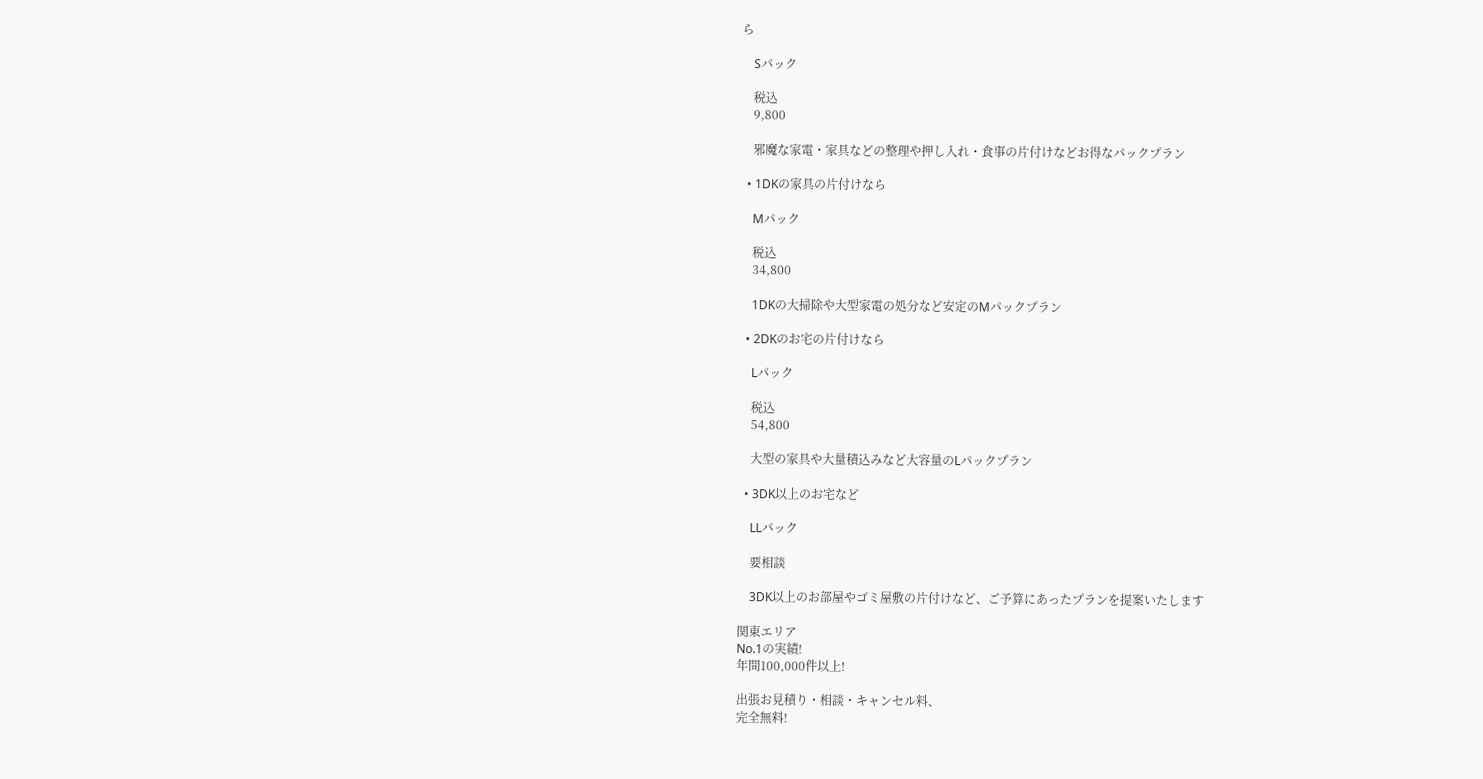ら

    Sパック

    税込
    9,800

    邪魔な家電・家具などの整理や押し入れ・食事の片付けなどお得なパックプラン

  • 1DKの家具の片付けなら

    Mパック

    税込
    34,800

    1DKの大掃除や大型家電の処分など安定のMパックプラン

  • 2DKのお宅の片付けなら

    Lパック

    税込
    54,800

    大型の家具や大量積込みなど大容量のLパックプラン

  • 3DK以上のお宅など

    LLパック

    要相談

    3DK以上のお部屋やゴミ屋敷の片付けなど、ご予算にあったプランを提案いたします

関東エリア
No.1の実績!
年間100,000件以上!

出張お見積り・相談・キャンセル料、
完全無料!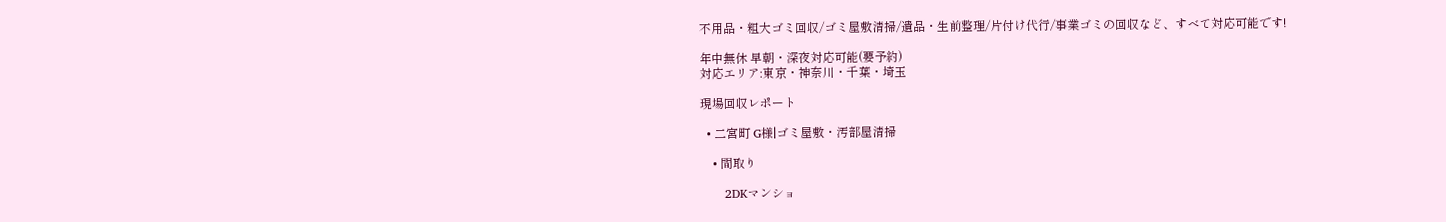不用品・粗大ゴミ回収/ゴミ屋敷清掃/遺品・生前整理/片付け代行/事業ゴミの回収など、すべて対応可能です!

年中無休 早朝・深夜対応可能(要予約)
対応エリア:東京・神奈川・千葉・埼玉

現場回収レポート

  • 二宮町 G様|ゴミ屋敷・汚部屋清掃

    • 間取り

      2DKマンショ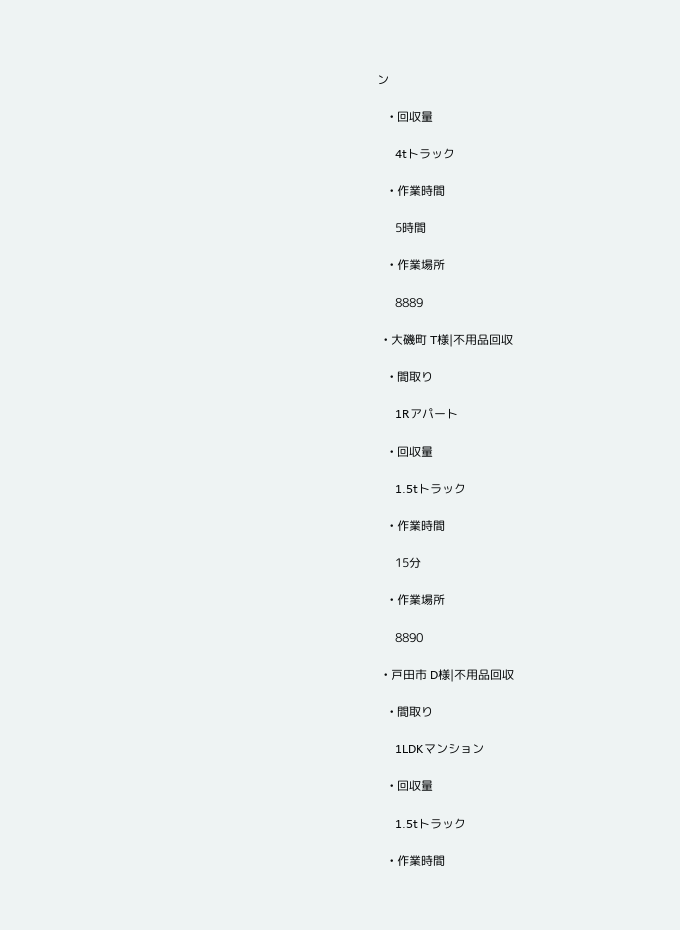ン

    • 回収量

      4tトラック

    • 作業時間

      5時間

    • 作業場所

      8889

  • 大磯町 T様|不用品回収

    • 間取り

      1Rアパート

    • 回収量

      1.5tトラック

    • 作業時間

      15分

    • 作業場所

      8890

  • 戸田市 D様|不用品回収

    • 間取り

      1LDKマンション

    • 回収量

      1.5tトラック

    • 作業時間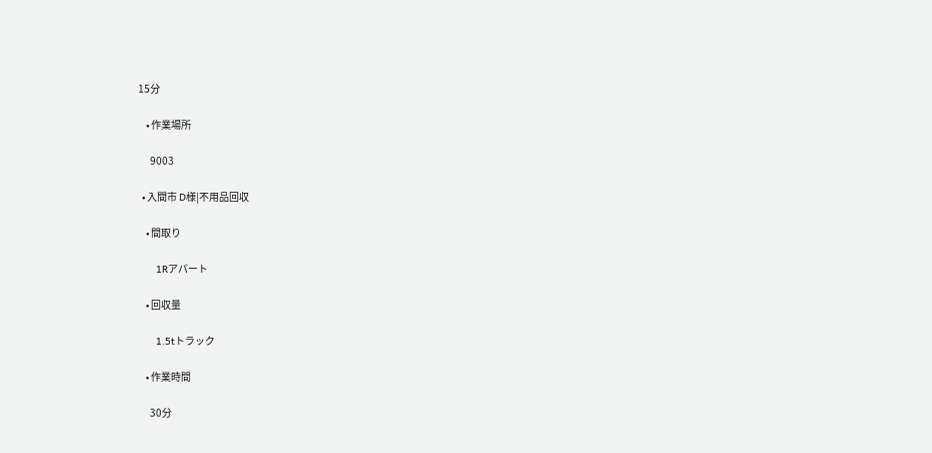15分

    • 作業場所

      9003

  • 入間市 D様|不用品回収

    • 間取り

      1Rアパート

    • 回収量

      1.5tトラック

    • 作業時間

      30分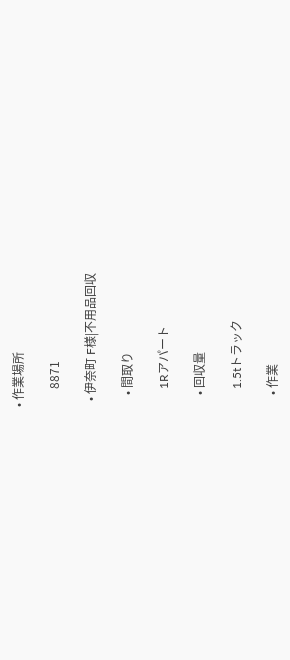• 作業場所

      8871

  • 伊奈町 F様|不用品回収

    • 間取り

      1Rアパート

    • 回収量

      1.5tトラック

    • 作業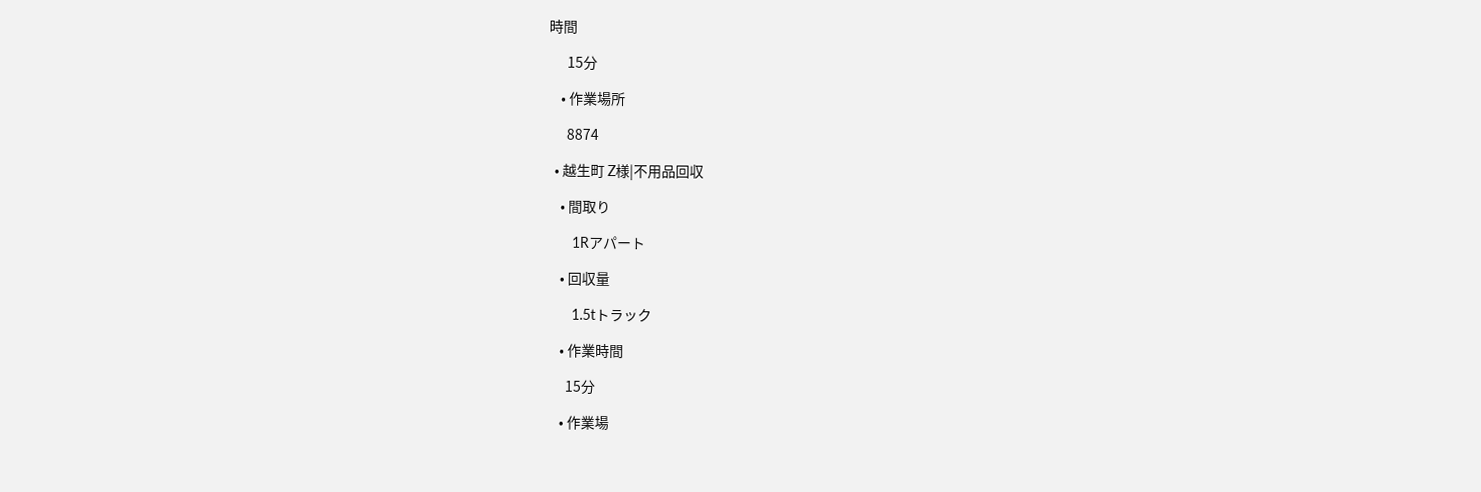時間

      15分

    • 作業場所

      8874

  • 越生町 Z様|不用品回収

    • 間取り

      1Rアパート

    • 回収量

      1.5tトラック

    • 作業時間

      15分

    • 作業場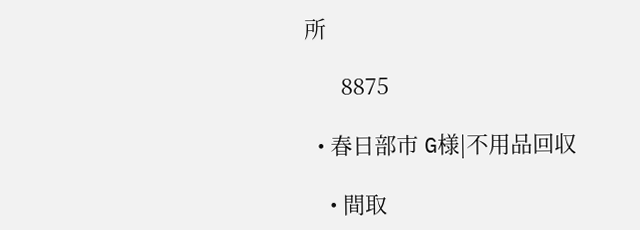所

      8875

  • 春日部市 G様|不用品回収

    • 間取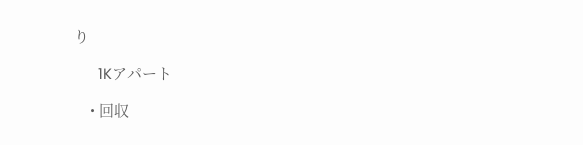り

      1Kアパート

    • 回収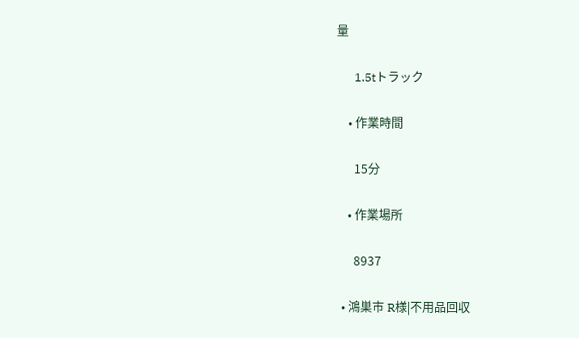量

      1.5tトラック

    • 作業時間

      15分

    • 作業場所

      8937

  • 鴻巣市 R様|不用品回収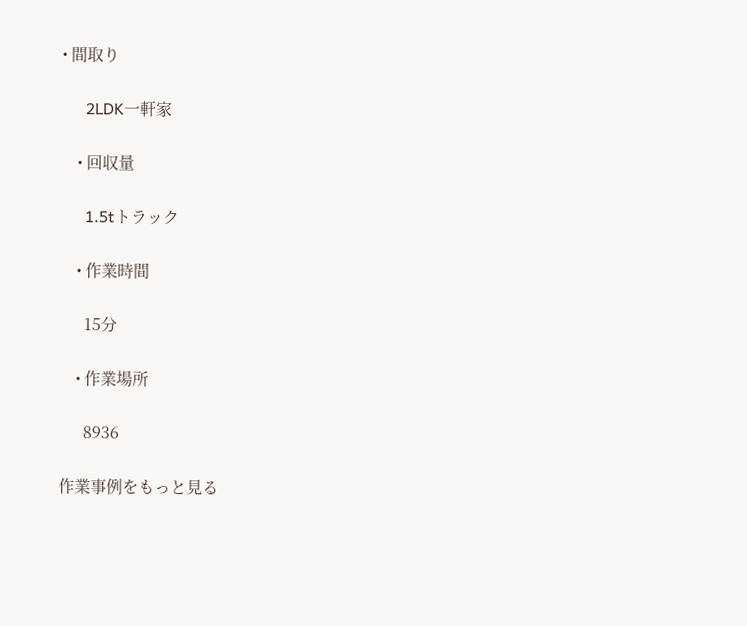• 間取り

      2LDK一軒家

    • 回収量

      1.5tトラック

    • 作業時間

      15分

    • 作業場所

      8936

作業事例をもっと見る